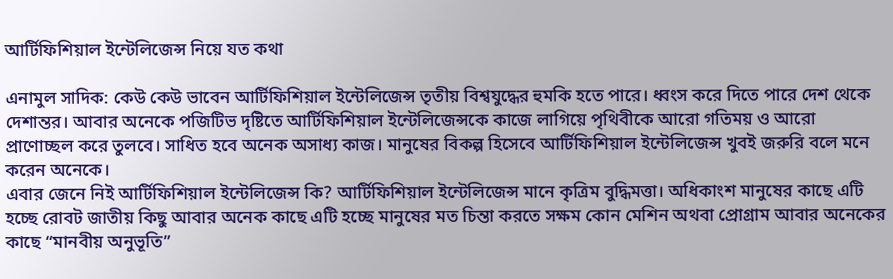আর্টিফিশিয়াল ইন্টেলিজেন্স নিয়ে যত কথা

এনামুল সাদিক: কেউ কেউ ভাবেন আর্টিফিশিয়াল ইন্টেলিজেন্স তৃতীয় বিশ্বযুদ্ধের হুমকি হতে পারে। ধ্বংস করে দিতে পারে দেশ থেকে দেশান্তর। আবার অনেকে পজিটিভ দৃষ্টিতে আর্টিফিশিয়াল ইন্টেলিজেন্সকে কাজে লাগিয়ে পৃথিবীকে আরো গতিময় ও আরো প্রাণোচ্ছল করে তুলবে। সাধিত হবে অনেক অসাধ্য কাজ। মানুষের বিকল্প হিসেবে আর্টিফিশিয়াল ইন্টেলিজেন্স খুবই জরুরি বলে মনে করেন অনেকে।
এবার জেনে নিই আর্টিফিশিয়াল ইন্টেলিজেন্স কি? আর্টিফিশিয়াল ইন্টেলিজেন্স মানে কৃত্রিম বুদ্ধিমত্তা। অধিকাংশ মানুষের কাছে এটি হচ্ছে রোবট জাতীয় কিছু আবার অনেক কাছে এটি হচ্ছে মানুষের মত চিন্তা করতে সক্ষম কোন মেশিন অথবা প্রোগ্রাম আবার অনেকের কাছে “মানবীয় অনুভূতি”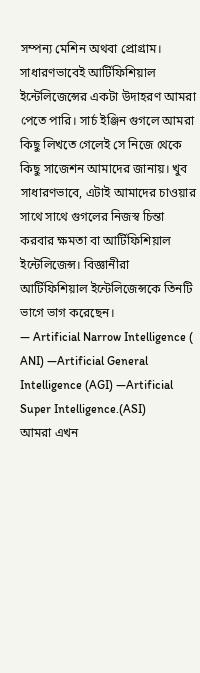সম্পন্য মেশিন অথবা প্রোগ্রাম। সাধারণভাবেই আর্টিফিশিয়াল ইন্টেলিজেন্সের একটা উদাহরণ আমরা পেতে পারি। সার্চ ইঞ্জিন গুগলে আমরা কিছু লিখতে গেলেই সে নিজে থেকে কিছু সাজেশন আমাদের জানায়। খুব সাধারণভাবে, এটাই আমাদের চাওয়ার সাথে সাথে গুগলের নিজস্ব চিন্তা করবার ক্ষমতা বা আর্টিফিশিয়াল ইন্টেলিজেন্স। বিজ্ঞানীরা আর্টিফিশিয়াল ইন্টেলিজেন্সকে তিনটি ভাগে ভাগ করেছেন।
— Artificial Narrow Intelligence ( ANI) —Artificial General Intelligence (AGI) —Artificial Super Intelligence.(ASI)
আমরা এখন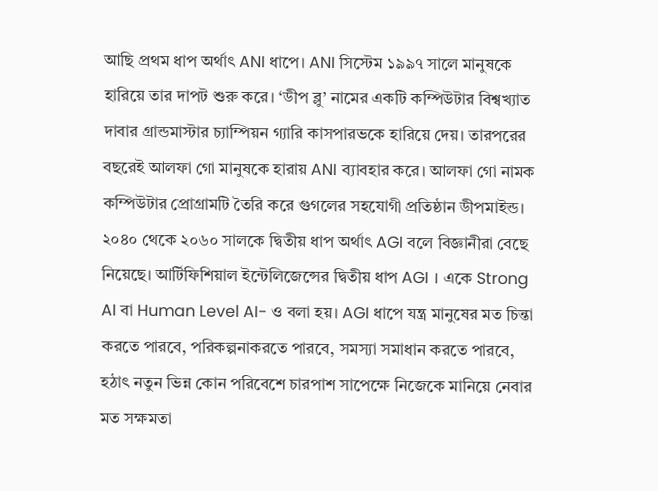আছি প্রথম ধাপ অর্থাৎ ANI ধাপে। ANI সিস্টেম ১৯৯৭ সালে মানুষকে হারিয়ে তার দাপট শুরু করে। ‘ডীপ ব্লু’ নামের একটি কম্পিউটার বিশ্বখ্যাত দাবার গ্রান্ডমাস্টার চ্যাম্পিয়ন গ্যারি কাসপারভকে হারিয়ে দেয়। তারপরের বছরেই আলফা গো মানুষকে হারায় ANI ব্যাবহার করে। আলফা গো নামক কম্পিউটার প্রোগ্রামটি তৈরি করে গুগলের সহযোগী প্রতিষ্ঠান ডীপমাইন্ড। ২০৪০ থেকে ২০৬০ সালকে দ্বিতীয় ধাপ অর্থাৎ AGI বলে বিজ্ঞানীরা বেছে নিয়েছে। আর্টিফিশিয়াল ইন্টেলিজেন্সের দ্বিতীয় ধাপ AGI । একে Strong AI বা Human Level AI- ও বলা হয়। AGI ধাপে যন্ত্র মানুষের মত চিন্তা করতে পারবে, পরিকল্পনাকরতে পারবে, সমস্যা সমাধান করতে পারবে, হঠাৎ নতুন ভিন্ন কোন পরিবেশে চারপাশ সাপেক্ষে নিজেকে মানিয়ে নেবার মত সক্ষমতা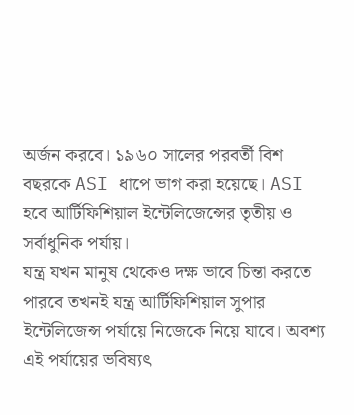অর্জন করবে। ১৯৬০ সালের পরবর্তী বিশ বছরকে ASI ধাপে ভাগ করা হয়েছে। ASI হবে আর্টিফিশিয়াল ইন্টেলিজেন্সের তৃতীয় ও সর্বাধুনিক পর্যায়।
যন্ত্র যখন মানুষ থেকেও দক্ষ ভাবে চিন্তা করতে পারবে তখনই যন্ত্র আর্টিফিশিয়াল সুপার ইন্টেলিজেন্স পর্যায়ে নিজেকে নিয়ে যাবে। অবশ্য এই পর্যায়ের ভবিষ্যৎ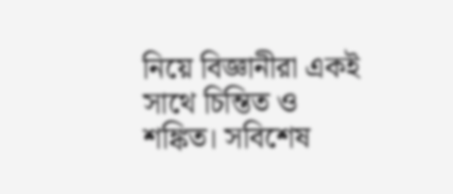নিয়ে বিজ্ঞানীরা একই সাথে চিন্তিত ও শঙ্কিত। সবিশেষ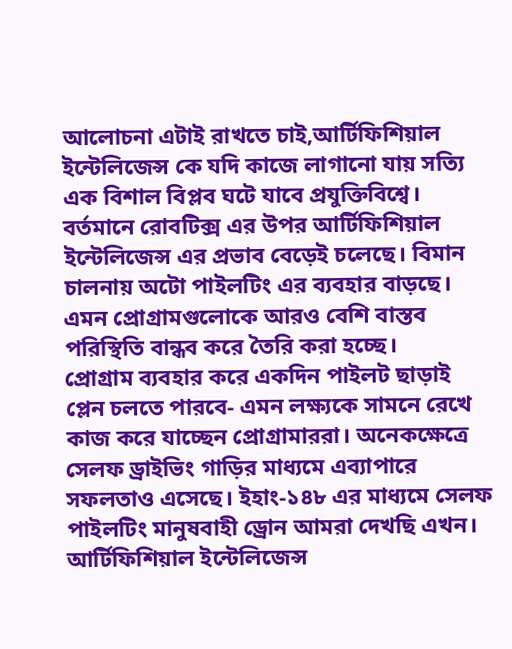আলোচনা এটাই রাখতে চাই,আর্টিফিশিয়াল ইন্টেলিজেন্স কে যদি কাজে লাগানো যায় সত্যি এক বিশাল বিপ্লব ঘটে যাবে প্রযুক্তিবিশ্বে। বর্তমানে রোবটিক্স এর উপর আর্টিফিশিয়াল ইন্টেলিজেন্স এর প্রভাব বেড়েই চলেছে। বিমান চালনায় অটো পাইলটিং এর ব্যবহার বাড়ছে। এমন প্রোগ্রামগুলোকে আরও বেশি বাস্তব পরিস্থিতি বান্ধব করে তৈরি করা হচ্ছে।
প্রোগ্রাম ব্যবহার করে একদিন পাইলট ছাড়াই প্লেন চলতে পারবে- এমন লক্ষ্যকে সামনে রেখে কাজ করে যাচ্ছেন প্রোগ্রামাররা। অনেকক্ষেত্রে সেলফ ড্রাইভিং গাড়ির মাধ্যমে এব্যাপারে সফলতাও এসেছে। ইহাং-১৪৮ এর মাধ্যমে সেলফ পাইলটিং মানুষবাহী ড্রোন আমরা দেখছি এখন। আর্টিফিশিয়াল ইন্টেলিজেন্স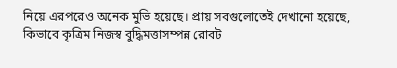নিয়ে এরপরেও অনেক মুভি হয়েছে। প্রায় সবগুলোতেই দেখানো হয়েছে, কিভাবে কৃত্রিম নিজস্ব বুদ্ধিমত্তাসম্পন্ন রোবট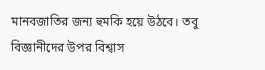মানবজাতির জন্য হুমকি হয়ে উঠবে। তবু বিজ্ঞানীদের উপর বিশ্বাস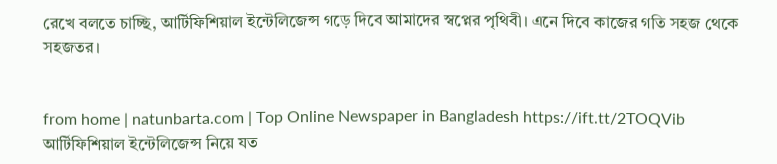রেখে বলতে চাচ্ছি, আর্টিফিশিয়াল ইন্টেলিজেন্স গড়ে দিবে আমাদের স্বপ্নের পৃথিবী। এনে দিবে কাজের গতি সহজ থেকে সহজতর।


from home | natunbarta.com | Top Online Newspaper in Bangladesh https://ift.tt/2TOQVib
আর্টিফিশিয়াল ইন্টেলিজেন্স নিয়ে যত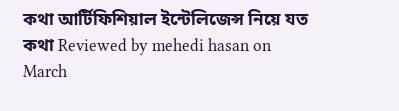কথা আর্টিফিশিয়াল ইন্টেলিজেন্স নিয়ে যত কথা Reviewed by mehedi hasan on March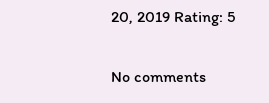20, 2019 Rating: 5

No comments